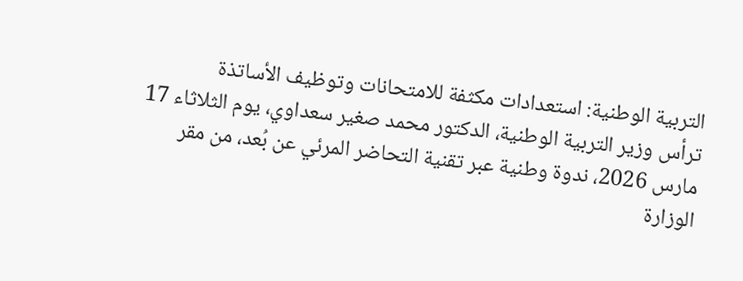التربية الوطنية: استعدادات مكثفة للامتحانات وتوظيف الأساتذة
ترأس وزير التربية الوطنية، الدكتور محمد صغير سعداوي، يوم الثلاثاء 17 مارس 2026، ندوة وطنية عبر تقنية التحاضر المرئي عن بُعد، من مقر الوزارة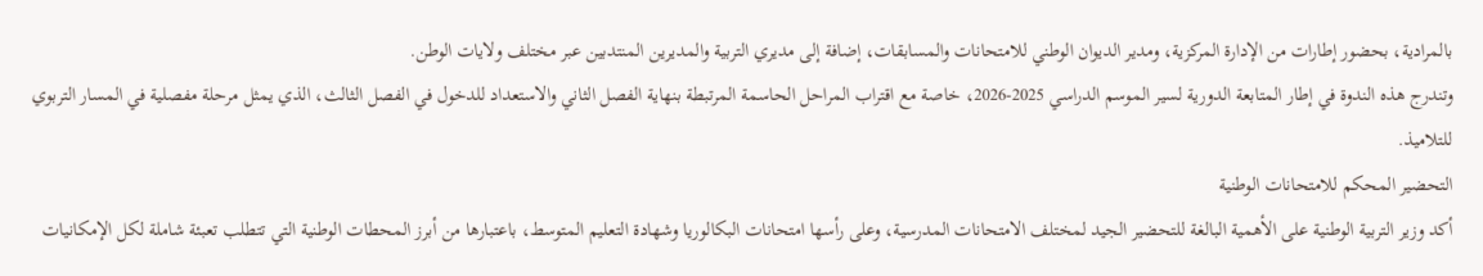بالمرادية، بحضور إطارات من الإدارة المركزية، ومدير الديوان الوطني للامتحانات والمسابقات، إضافة إلى مديري التربية والمديرين المنتدبين عبر مختلف ولايات الوطن.
وتندرج هذه الندوة في إطار المتابعة الدورية لسير الموسم الدراسي 2025-2026، خاصة مع اقتراب المراحل الحاسمة المرتبطة بنهاية الفصل الثاني والاستعداد للدخول في الفصل الثالث، الذي يمثل مرحلة مفصلية في المسار التربوي للتلاميذ.
التحضير المحكم للامتحانات الوطنية
أكد وزير التربية الوطنية على الأهمية البالغة للتحضير الجيد لمختلف الامتحانات المدرسية، وعلى رأسها امتحانات البكالوريا وشهادة التعليم المتوسط، باعتبارها من أبرز المحطات الوطنية التي تتطلب تعبئة شاملة لكل الإمكانيات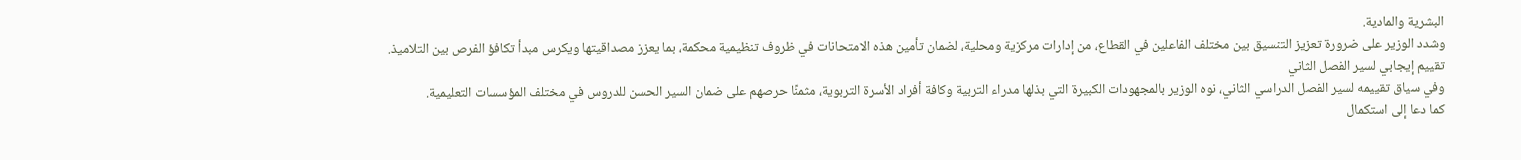البشرية والمادية.
وشدد الوزير على ضرورة تعزيز التنسيق بين مختلف الفاعلين في القطاع، من إدارات مركزية ومحلية، لضمان تأمين هذه الامتحانات في ظروف تنظيمية محكمة، بما يعزز مصداقيتها ويكرس مبدأ تكافؤ الفرص بين التلاميذ.
تقييم إيجابي لسير الفصل الثاني
وفي سياق تقييمه لسير الفصل الدراسي الثاني، نوه الوزير بالمجهودات الكبيرة التي بذلها مدراء التربية وكافة أفراد الأسرة التربوية، مثمنًا حرصهم على ضمان السير الحسن للدروس في مختلف المؤسسات التعليمية.
كما دعا إلى استكمال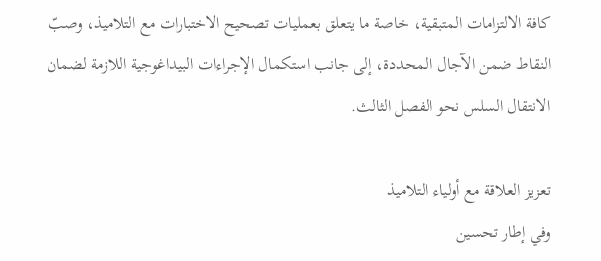كافة الالتزامات المتبقية، خاصة ما يتعلق بعمليات تصحيح الاختبارات مع التلاميذ، وصبّ النقاط ضمن الآجال المحددة، إلى جانب استكمال الإجراءات البيداغوجية اللازمة لضمان الانتقال السلس نحو الفصل الثالث.

تعزيز العلاقة مع أولياء التلاميذ
وفي إطار تحسين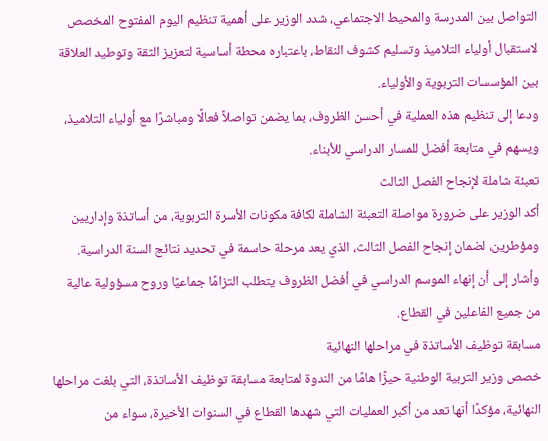التواصل بين المدرسة والمحيط الاجتماعي، شدد الوزير على أهمية تنظيم اليوم المفتوح المخصص لاستقبال أولياء التلاميذ وتسليم كشوف النقاط، باعتباره محطة أساسية لتعزيز الثقة وتوطيد العلاقة بين المؤسسات التربوية والأولياء.
ودعا إلى تنظيم هذه العملية في أحسن الظروف، بما يضمن تواصلاً فعالًا ومباشرًا مع أولياء التلاميذ، ويسهم في متابعة أفضل للمسار الدراسي للأبناء.
تعبئة شاملة لإنجاح الفصل الثالث
أكد الوزير على ضرورة مواصلة التعبئة الشاملة لكافة مكونات الأسرة التربوية، من أساتذة وإداريين ومؤطرين، لضمان إنجاح الفصل الثالث، الذي يعد مرحلة حاسمة في تحديد نتائج السنة الدراسية.
وأشار إلى أن إنهاء الموسم الدراسي في أفضل الظروف يتطلب التزامًا جماعيًا وروح مسؤولية عالية من جميع الفاعلين في القطاع.
مسابقة توظيف الأساتذة في مراحلها النهائية
خصص وزير التربية الوطنية حيزًا هامًا من الندوة لمتابعة مسابقة توظيف الأساتذة، التي بلغت مراحلها النهائية، مؤكدًا أنها تعد من أكبر العمليات التي شهدها القطاع في السنوات الأخيرة، سواء من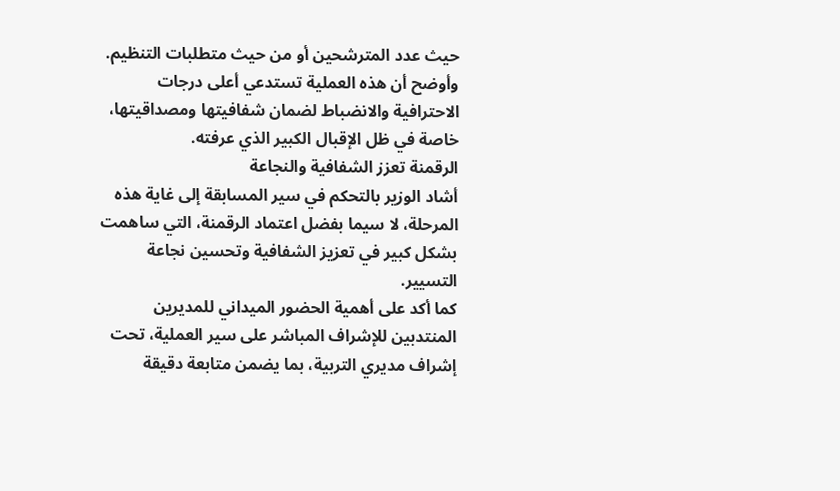حيث عدد المترشحين أو من حيث متطلبات التنظيم.
وأوضح أن هذه العملية تستدعي أعلى درجات الاحترافية والانضباط لضمان شفافيتها ومصداقيتها، خاصة في ظل الإقبال الكبير الذي عرفته.
الرقمنة تعزز الشفافية والنجاعة
أشاد الوزير بالتحكم في سير المسابقة إلى غاية هذه المرحلة، لا سيما بفضل اعتماد الرقمنة، التي ساهمت بشكل كبير في تعزيز الشفافية وتحسين نجاعة التسيير.
كما أكد على أهمية الحضور الميداني للمديرين المنتدبين للإشراف المباشر على سير العملية، تحت إشراف مديري التربية، بما يضمن متابعة دقيقة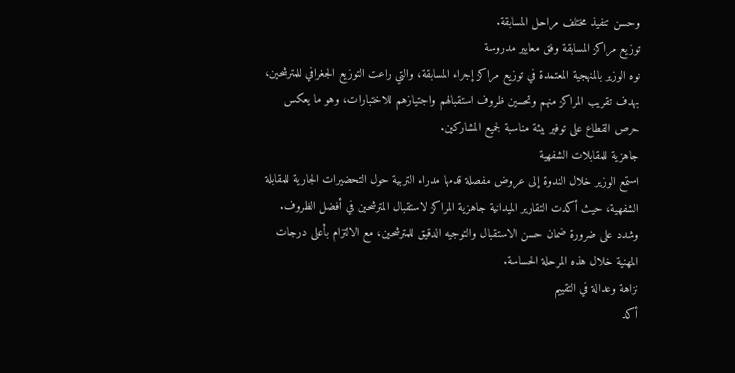وحسن تنفيذ مختلف مراحل المسابقة.
توزيع مراكز المسابقة وفق معايير مدروسة
نوه الوزير بالمنهجية المعتمدة في توزيع مراكز إجراء المسابقة، والتي راعت التوزيع الجغرافي للمترشحين، بهدف تقريب المراكز منهم وتحسين ظروف استقبالهم واجتيازهم للاختبارات، وهو ما يعكس حرص القطاع على توفير بيئة مناسبة لجميع المشاركين.
جاهزية للمقابلات الشفهية
استمع الوزير خلال الندوة إلى عروض مفصلة قدمها مدراء التربية حول التحضيرات الجارية للمقابلة الشفهية، حيث أكدت التقارير الميدانية جاهزية المراكز لاستقبال المترشحين في أفضل الظروف.
وشدد على ضرورة ضمان حسن الاستقبال والتوجيه الدقيق للمترشحين، مع الالتزام بأعلى درجات المهنية خلال هذه المرحلة الحساسة.
نزاهة وعدالة في التقييم
أكد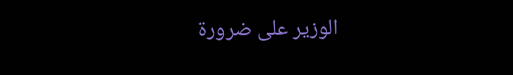الوزير على ضرورة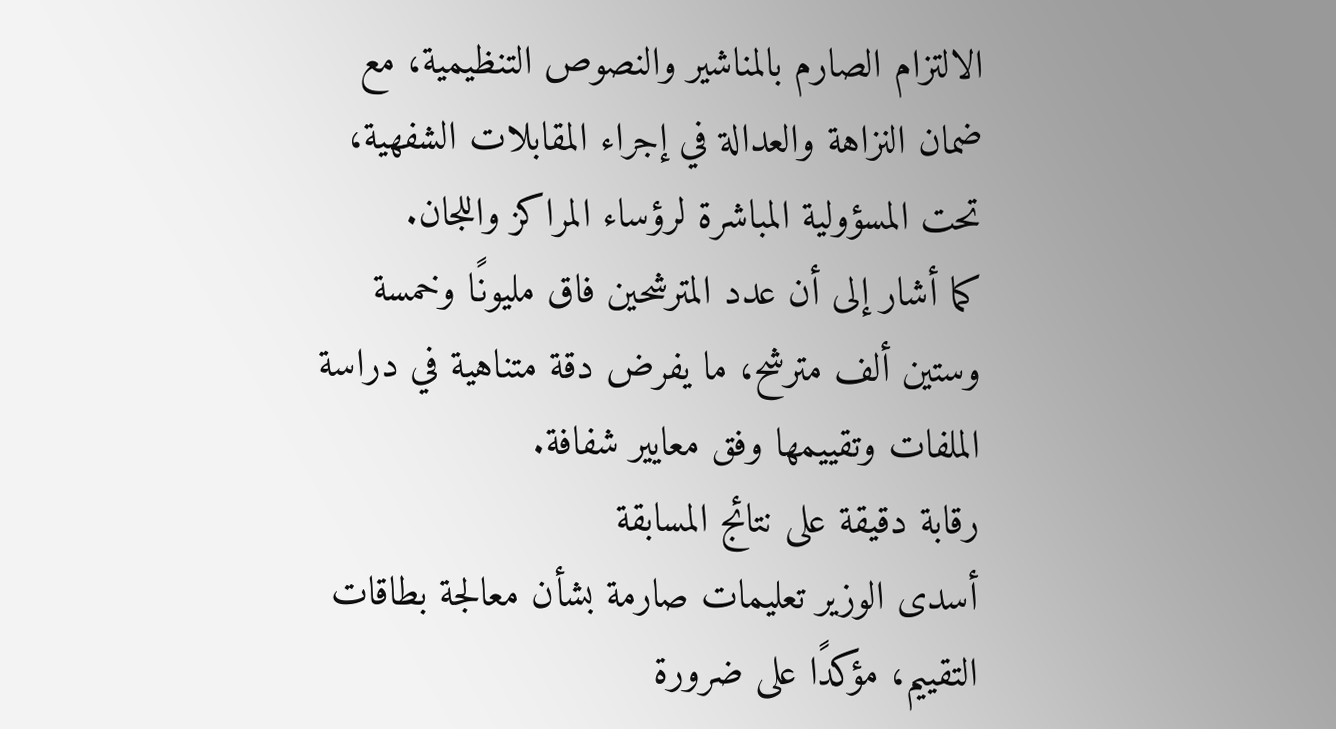الالتزام الصارم بالمناشير والنصوص التنظيمية، مع ضمان النزاهة والعدالة في إجراء المقابلات الشفهية، تحت المسؤولية المباشرة لرؤساء المراكز واللجان.
كما أشار إلى أن عدد المترشحين فاق مليونًا وخمسة وستين ألف مترشح، ما يفرض دقة متناهية في دراسة الملفات وتقييمها وفق معايير شفافة.
رقابة دقيقة على نتائج المسابقة
أسدى الوزير تعليمات صارمة بشأن معالجة بطاقات التقييم، مؤكدًا على ضرورة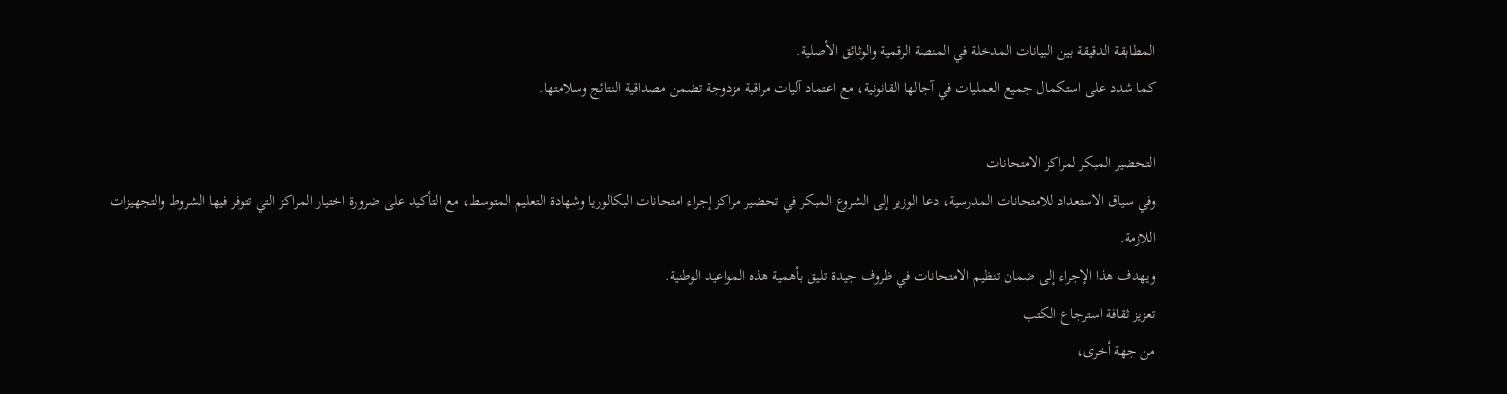المطابقة الدقيقة بين البيانات المدخلة في المنصة الرقمية والوثائق الأصلية.
كما شدد على استكمال جميع العمليات في آجالها القانونية، مع اعتماد آليات مراقبة مزدوجة تضمن مصداقية النتائج وسلامتها.

التحضير المبكر لمراكز الامتحانات
وفي سياق الاستعداد للامتحانات المدرسية، دعا الوزير إلى الشروع المبكر في تحضير مراكز إجراء امتحانات البكالوريا وشهادة التعليم المتوسط، مع التأكيد على ضرورة اختيار المراكز التي تتوفر فيها الشروط والتجهيزات اللازمة.
ويهدف هذا الإجراء إلى ضمان تنظيم الامتحانات في ظروف جيدة تليق بأهمية هذه المواعيد الوطنية.
تعزيز ثقافة استرجاع الكتب
من جهة أخرى،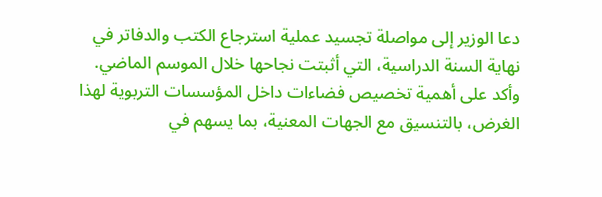دعا الوزير إلى مواصلة تجسيد عملية استرجاع الكتب والدفاتر في نهاية السنة الدراسية، التي أثبتت نجاحها خلال الموسم الماضي.
وأكد على أهمية تخصيص فضاءات داخل المؤسسات التربوية لهذا الغرض، بالتنسيق مع الجهات المعنية، بما يسهم في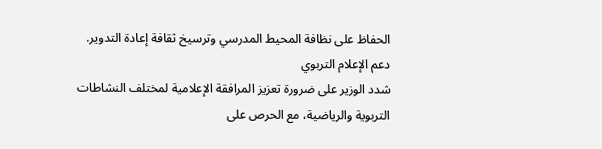الحفاظ على نظافة المحيط المدرسي وترسيخ ثقافة إعادة التدوير.
دعم الإعلام التربوي
شدد الوزير على ضرورة تعزيز المرافقة الإعلامية لمختلف النشاطات التربوية والرياضية، مع الحرص على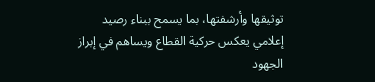توثيقها وأرشفتها، بما يسمح ببناء رصيد إعلامي يعكس حركية القطاع ويساهم في إبراز الجهود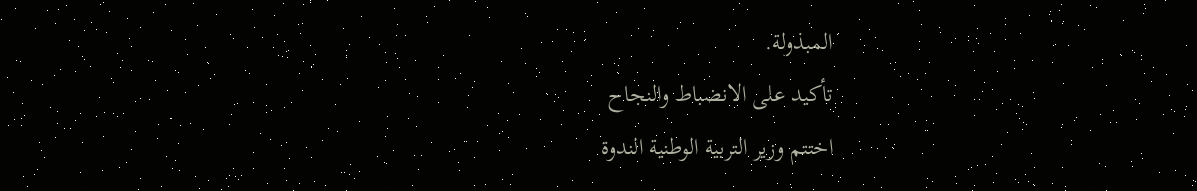المبذولة.
تأكيد على الانضباط والنجاح
اختتم وزير التربية الوطنية الندوة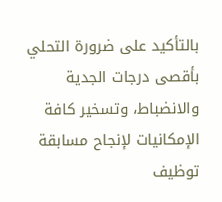بالتأكيد على ضرورة التحلي بأقصى درجات الجدية والانضباط، وتسخير كافة الإمكانيات لإنجاح مسابقة توظيف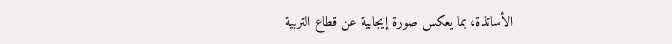الأساتذة، بما يعكس صورة إيجابية عن قطاع التربية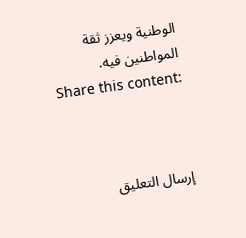الوطنية ويعزز ثقة المواطنين فيه.
Share this content:



إرسال التعليق